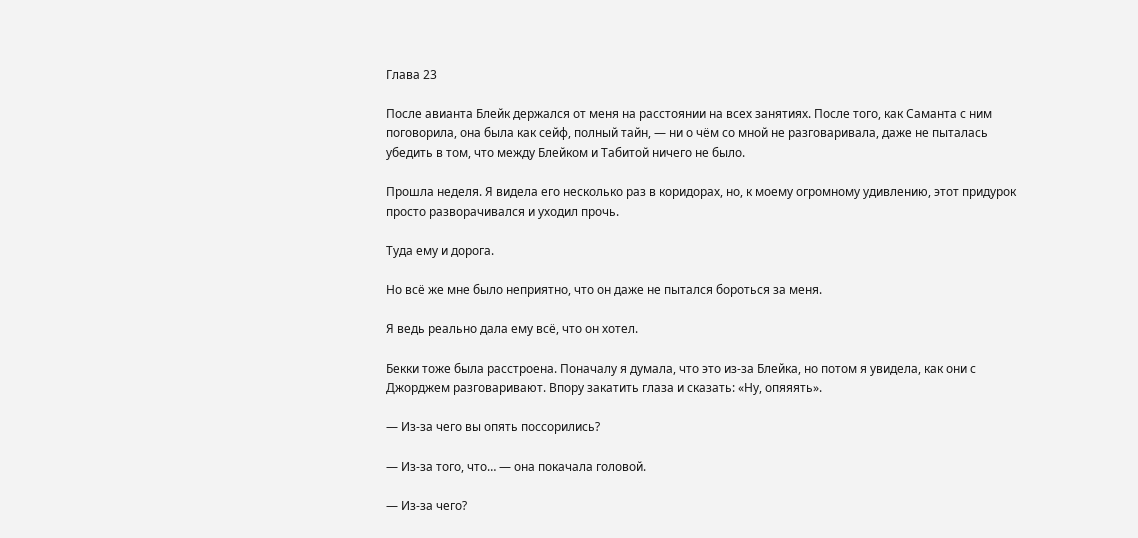Глава 23

После авианта Блейк держался от меня на расстоянии на всех занятиях. После того, как Саманта с ним поговорила, она была как сейф, полный тайн, — ни о чём со мной не разговаривала, даже не пыталась убедить в том, что между Блейком и Табитой ничего не было.

Прошла неделя. Я видела его несколько раз в коридорах, но, к моему огромному удивлению, этот придурок просто разворачивался и уходил прочь.

Туда ему и дорога.

Но всё же мне было неприятно, что он даже не пытался бороться за меня.

Я ведь реально дала ему всё, что он хотел.

Бекки тоже была расстроена. Поначалу я думала, что это из-за Блейка, но потом я увидела, как они с Джорджем разговаривают. Впору закатить глаза и сказать: «Ну, опяяять».

— Из-за чего вы опять поссорились?

— Из-за того, что… — она покачала головой.

— Из-за чего?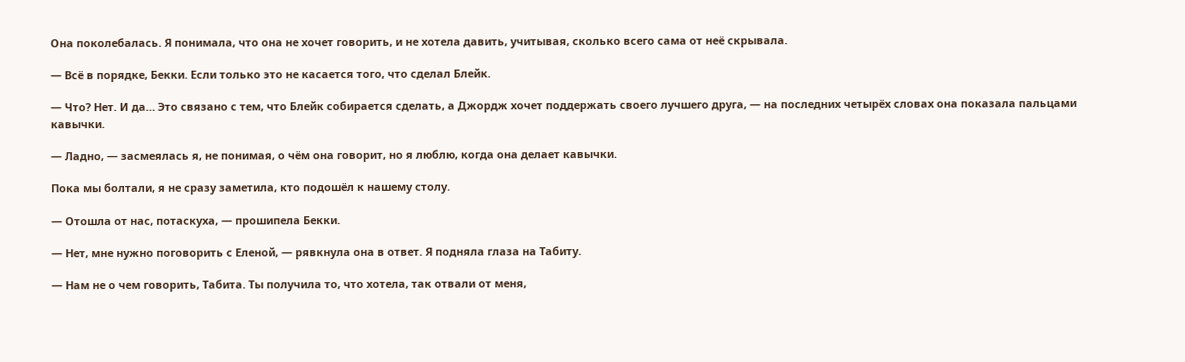Она поколебалась. Я понимала, что она не хочет говорить, и не хотела давить, учитывая, сколько всего сама от неё скрывала.

— Всё в порядке, Бекки. Если только это не касается того, что сделал Блейк.

— Что? Нет. И да… Это связано с тем, что Блейк собирается сделать, а Джордж хочет поддержать своего лучшего друга, — на последних четырёх словах она показала пальцами кавычки.

— Ладно, — засмеялась я, не понимая, о чём она говорит, но я люблю, когда она делает кавычки.

Пока мы болтали, я не сразу заметила, кто подошёл к нашему столу.

— Отошла от нас, потаскуха, — прошипела Бекки.

— Нет, мне нужно поговорить с Еленой, — рявкнула она в ответ. Я подняла глаза на Табиту.

— Нам не о чем говорить, Табита. Ты получила то, что хотела, так отвали от меня,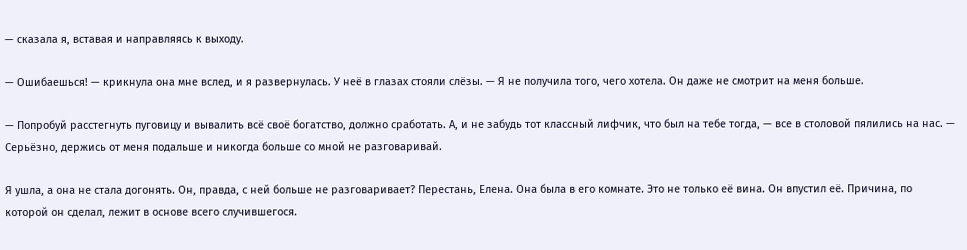— сказала я, вставая и направляясь к выходу.

— Ошибаешься! — крикнула она мне вслед, и я развернулась. У неё в глазах стояли слёзы. — Я не получила того, чего хотела. Он даже не смотрит на меня больше.

— Попробуй расстегнуть пуговицу и вывалить всё своё богатство, должно сработать. А, и не забудь тот классный лифчик, что был на тебе тогда, — все в столовой пялились на нас. — Серьёзно, держись от меня подальше и никогда больше со мной не разговаривай.

Я ушла, а она не стала догонять. Он, правда, с ней больше не разговаривает? Перестань, Елена. Она была в его комнате. Это не только её вина. Он впустил её. Причина, по которой он сделал, лежит в основе всего случившегося.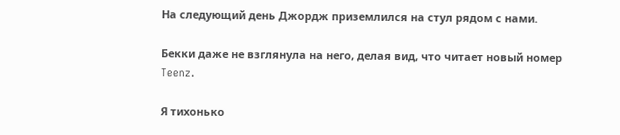На следующий день Джордж приземлился на стул рядом с нами.

Бекки даже не взглянула на него, делая вид, что читает новый номер Teenz.

Я тихонько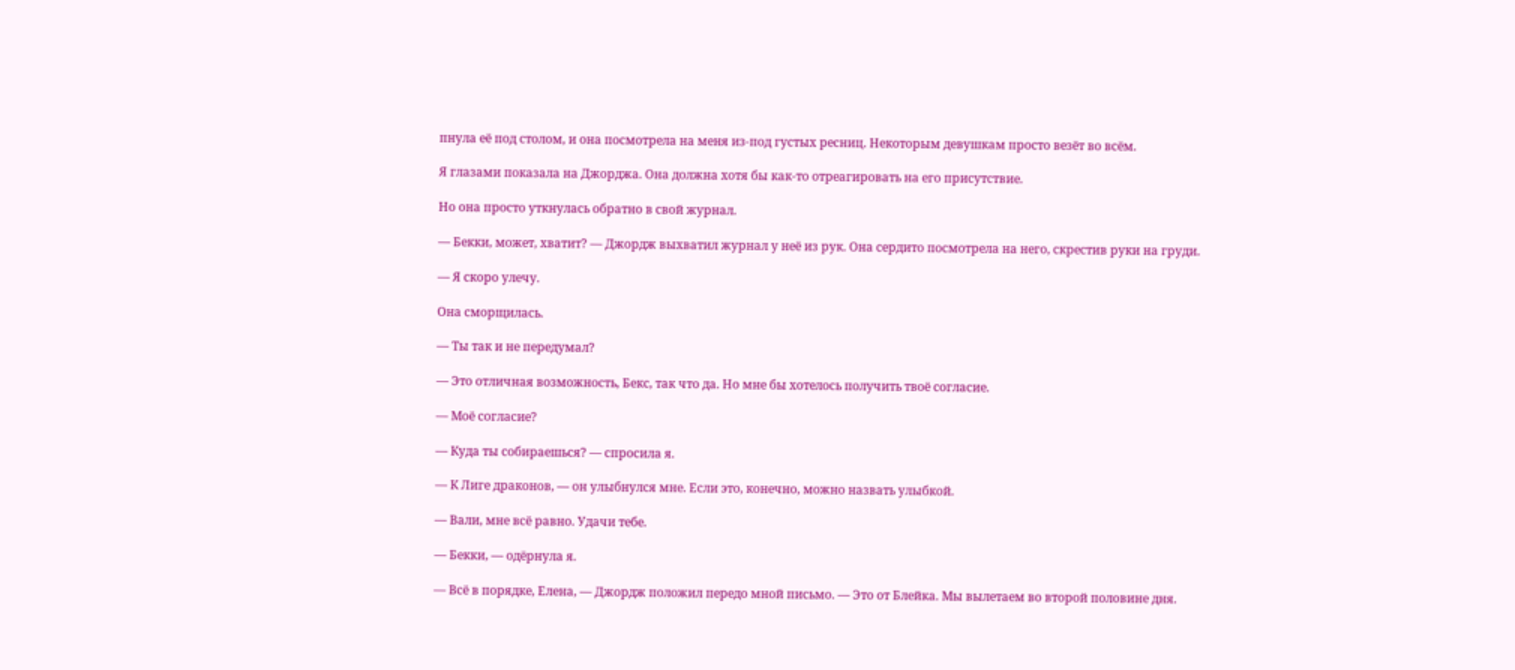пнула её под столом, и она посмотрела на меня из-под густых ресниц. Некоторым девушкам просто везёт во всём.

Я глазами показала на Джорджа. Она должна хотя бы как-то отреагировать на его присутствие.

Но она просто уткнулась обратно в свой журнал.

— Бекки, может, хватит? — Джордж выхватил журнал у неё из рук. Она сердито посмотрела на него, скрестив руки на груди.

— Я скоро улечу.

Она сморщилась.

— Ты так и не передумал?

— Это отличная возможность, Бекс, так что да. Но мне бы хотелось получить твоё согласие.

— Моё согласие?

— Куда ты собираешься? — спросила я.

— К Лиге драконов, — он улыбнулся мне. Если это, конечно, можно назвать улыбкой.

— Вали, мне всё равно. Удачи тебе.

— Бекки, — одёрнула я.

— Всё в порядке, Елена, — Джордж положил передо мной письмо. — Это от Блейка. Мы вылетаем во второй половине дня.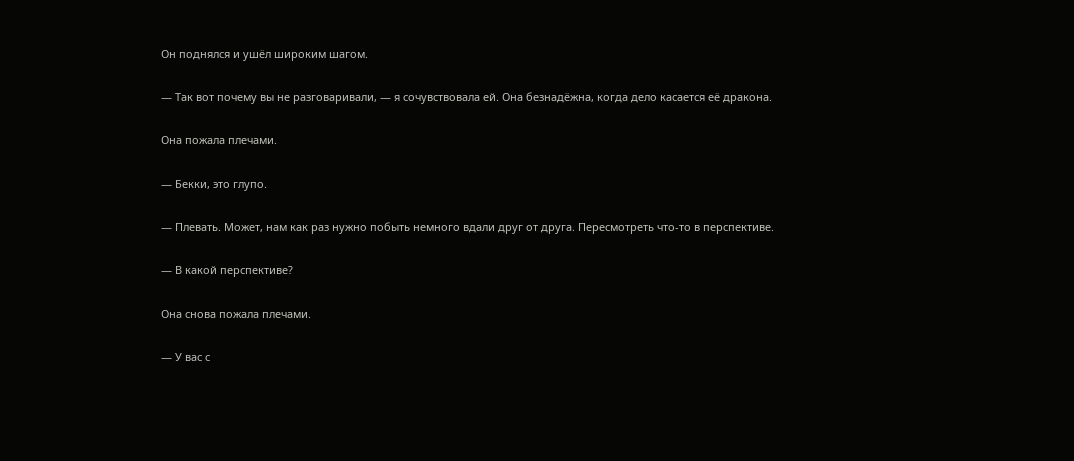Он поднялся и ушёл широким шагом.

— Так вот почему вы не разговаривали, — я сочувствовала ей. Она безнадёжна, когда дело касается её дракона.

Она пожала плечами.

— Бекки, это глупо.

— Плевать. Может, нам как раз нужно побыть немного вдали друг от друга. Пересмотреть что-то в перспективе.

— В какой перспективе?

Она снова пожала плечами.

— У вас с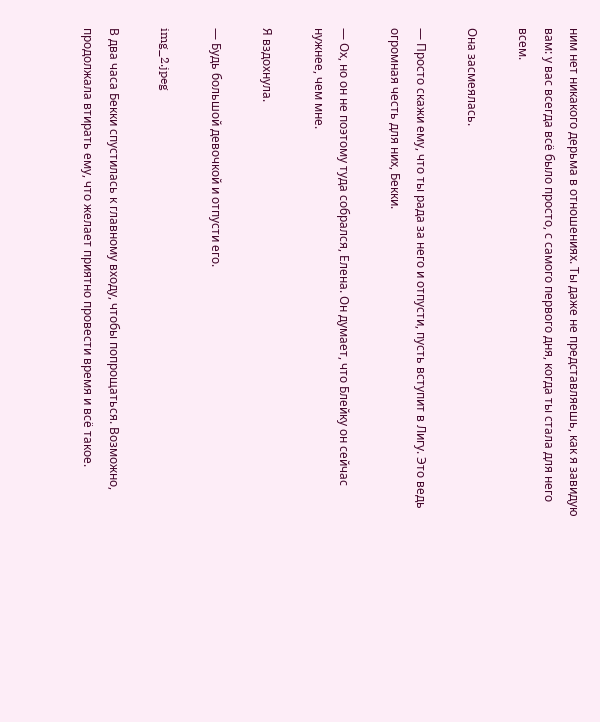ним нет никакого дерьма в отношениях. Ты даже не представляешь, как я завидую вам: у вас всегда всё было просто, с самого первого дня, когда ты стала для него всем.

Она засмеялась.

— Просто скажи ему, что ты рада за него и отпусти, пусть вступит в Лигу. Это ведь огромная честь для них, Бекки.

— Ох, но он не поэтому туда собрался, Елена. Он думает, что Блейку он сейчас нужнее, чем мне.

Я вздохнула.

— Будь большой девочкой и отпусти его.

img_2.jpeg

В два часа Бекки спустилась к главному входу, чтобы попрощаться. Возможно, продолжала втирать ему, что желает приятно провести время и всё такое.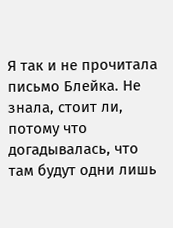Я так и не прочитала письмо Блейка. Не знала, стоит ли, потому что догадывалась, что там будут одни лишь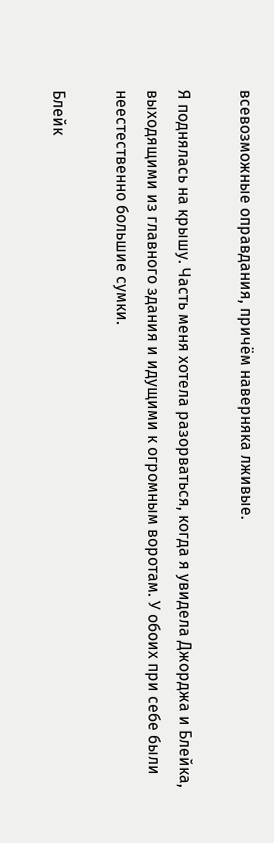всевозможные оправдания, причём наверняка лживые.

Я поднялась на крышу. Часть меня хотела разорваться, когда я увидела Джорджа и Блейка, выходящими из главного здания и идущими к огромным воротам. У обоих при себе были неестественно большие сумки.

Блейк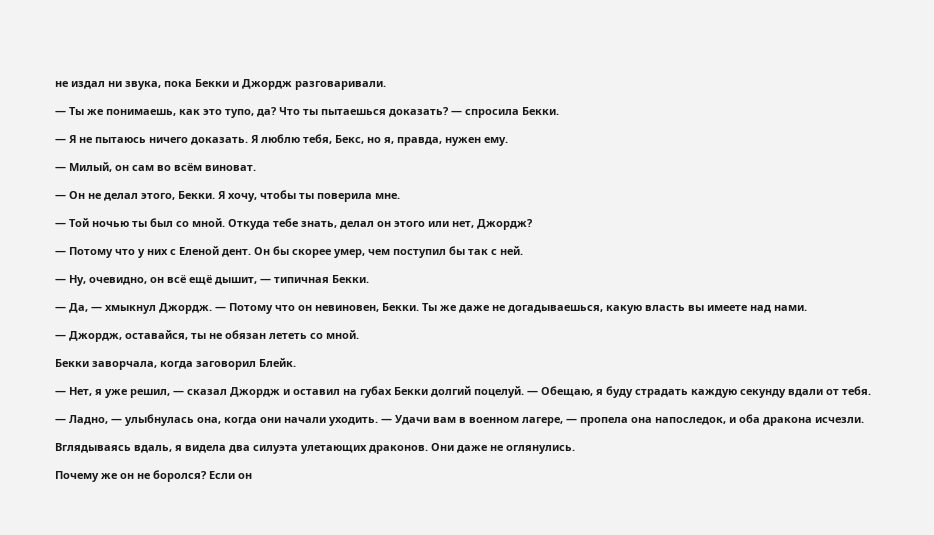не издал ни звука, пока Бекки и Джордж разговаривали.

— Ты же понимаешь, как это тупо, да? Что ты пытаешься доказать? — спросила Бекки.

— Я не пытаюсь ничего доказать. Я люблю тебя, Бекс, но я, правда, нужен ему.

— Милый, он сам во всём виноват.

— Он не делал этого, Бекки. Я хочу, чтобы ты поверила мне.

— Той ночью ты был со мной. Откуда тебе знать, делал он этого или нет, Джордж?

— Потому что у них с Еленой дент. Он бы скорее умер, чем поступил бы так с ней.

— Ну, очевидно, он всё ещё дышит, — типичная Бекки.

— Да, — хмыкнул Джордж. — Потому что он невиновен, Бекки. Ты же даже не догадываешься, какую власть вы имеете над нами.

— Джордж, оставайся, ты не обязан лететь со мной.

Бекки заворчала, когда заговорил Блейк.

— Нет, я уже решил, — сказал Джордж и оставил на губах Бекки долгий поцелуй. — Обещаю, я буду страдать каждую секунду вдали от тебя.

— Ладно, — улыбнулась она, когда они начали уходить. — Удачи вам в военном лагере, — пропела она напоследок, и оба дракона исчезли.

Вглядываясь вдаль, я видела два силуэта улетающих драконов. Они даже не оглянулись.

Почему же он не боролся? Если он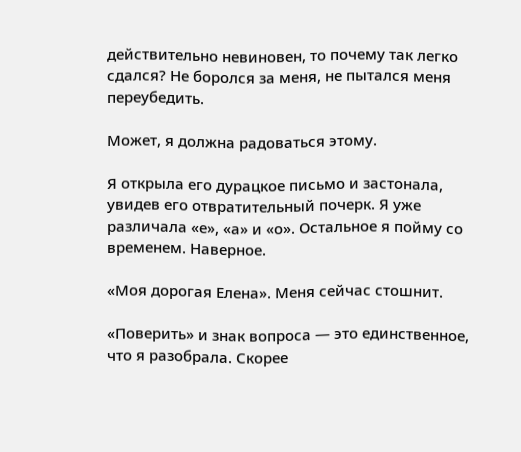действительно невиновен, то почему так легко сдался? Не боролся за меня, не пытался меня переубедить.

Может, я должна радоваться этому.

Я открыла его дурацкое письмо и застонала, увидев его отвратительный почерк. Я уже различала «е», «а» и «о». Остальное я пойму со временем. Наверное.

«Моя дорогая Елена». Меня сейчас стошнит.

«Поверить» и знак вопроса — это единственное, что я разобрала. Скорее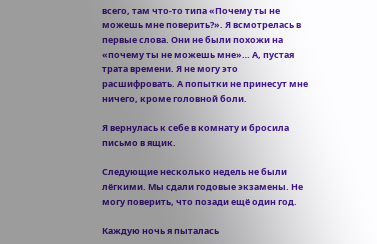всего, там что-то типа «Почему ты не можешь мне поверить?». Я всмотрелась в первые слова. Они не были похожи на «почему ты не можешь мне»… А, пустая трата времени. Я не могу это расшифровать. А попытки не принесут мне ничего, кроме головной боли.

Я вернулась к себе в комнату и бросила письмо в ящик.

Следующие несколько недель не были лёгкими. Мы сдали годовые экзамены. Не могу поверить, что позади ещё один год.

Каждую ночь я пыталась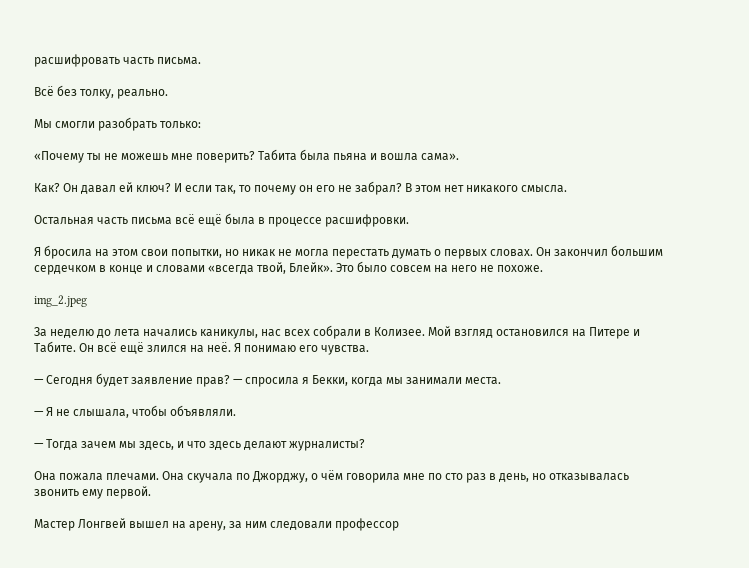расшифровать часть письма.

Всё без толку, реально.

Мы смогли разобрать только:

«Почему ты не можешь мне поверить? Табита была пьяна и вошла сама».

Как? Он давал ей ключ? И если так, то почему он его не забрал? В этом нет никакого смысла.

Остальная часть письма всё ещё была в процессе расшифровки.

Я бросила на этом свои попытки, но никак не могла перестать думать о первых словах. Он закончил большим сердечком в конце и словами «всегда твой, Блейк». Это было совсем на него не похоже.

img_2.jpeg

За неделю до лета начались каникулы, нас всех собрали в Колизее. Мой взгляд остановился на Питере и Табите. Он всё ещё злился на неё. Я понимаю его чувства.

— Сегодня будет заявление прав? — спросила я Бекки, когда мы занимали места.

— Я не слышала, чтобы объявляли.

— Тогда зачем мы здесь, и что здесь делают журналисты?

Она пожала плечами. Она скучала по Джорджу, о чём говорила мне по сто раз в день, но отказывалась звонить ему первой.

Мастер Лонгвей вышел на арену, за ним следовали профессор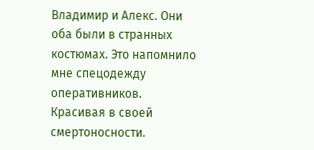Владимир и Алекс. Они оба были в странных костюмах. Это напомнило мне спецодежду оперативников. Красивая в своей смертоносности.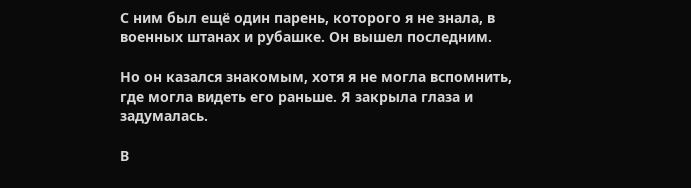С ним был ещё один парень, которого я не знала, в военных штанах и рубашке. Он вышел последним.

Но он казался знакомым, хотя я не могла вспомнить, где могла видеть его раньше. Я закрыла глаза и задумалась.

В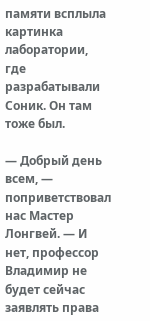памяти всплыла картинка лаборатории, где разрабатывали Соник. Он там тоже был.

— Добрый день всем, — поприветствовал нас Мастер Лонгвей. — И нет, профессор Владимир не будет сейчас заявлять права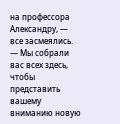на профессора Александру, — все засмеялись. — Мы собрали вас всех здесь, чтобы представить вашему вниманию новую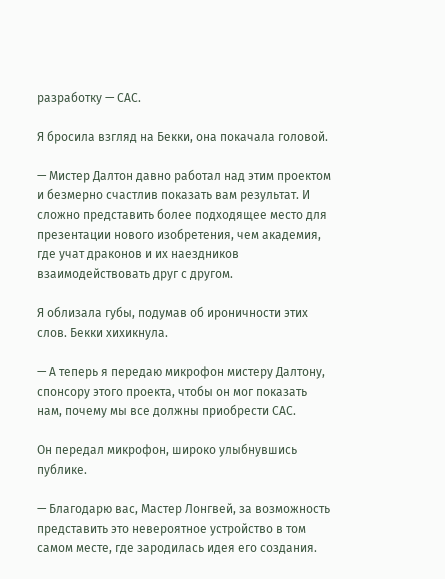разработку — САС.

Я бросила взгляд на Бекки, она покачала головой.

— Мистер Далтон давно работал над этим проектом и безмерно счастлив показать вам результат. И сложно представить более подходящее место для презентации нового изобретения, чем академия, где учат драконов и их наездников взаимодействовать друг с другом.

Я облизала губы, подумав об ироничности этих слов. Бекки хихикнула.

— А теперь я передаю микрофон мистеру Далтону, спонсору этого проекта, чтобы он мог показать нам, почему мы все должны приобрести САС.

Он передал микрофон, широко улыбнувшись публике.

— Благодарю вас, Мастер Лонгвей, за возможность представить это невероятное устройство в том самом месте, где зародилась идея его создания.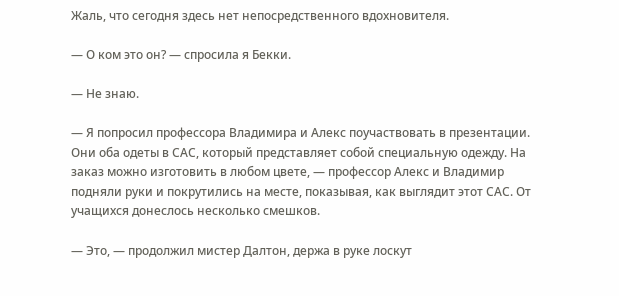Жаль, что сегодня здесь нет непосредственного вдохновителя.

— О ком это он? — спросила я Бекки.

— Не знаю.

— Я попросил профессора Владимира и Алекс поучаствовать в презентации. Они оба одеты в САС, который представляет собой специальную одежду. На заказ можно изготовить в любом цвете, — профессор Алекс и Владимир подняли руки и покрутились на месте, показывая, как выглядит этот САС. От учащихся донеслось несколько смешков.

— Это, — продолжил мистер Далтон, держа в руке лоскут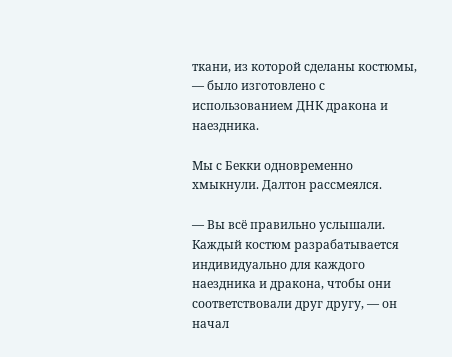ткани, из которой сделаны костюмы, — было изготовлено с использованием ДНК дракона и наездника.

Мы с Бекки одновременно хмыкнули. Далтон рассмеялся.

— Вы всё правильно услышали. Каждый костюм разрабатывается индивидуально для каждого наездника и дракона, чтобы они соответствовали друг другу, — он начал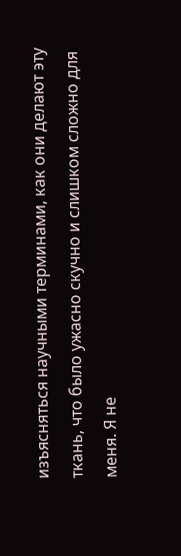изъясняться научными терминами, как они делают эту ткань, что было ужасно скучно и слишком сложно для меня. Я не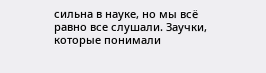сильна в науке, но мы всё равно все слушали. Заучки, которые понимали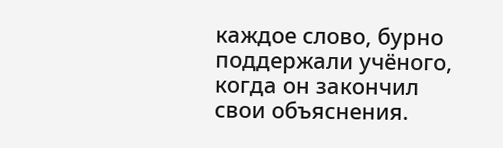каждое слово, бурно поддержали учёного, когда он закончил свои объяснения.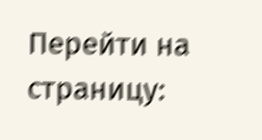Перейти на страницу: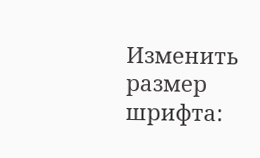Изменить размер шрифта: